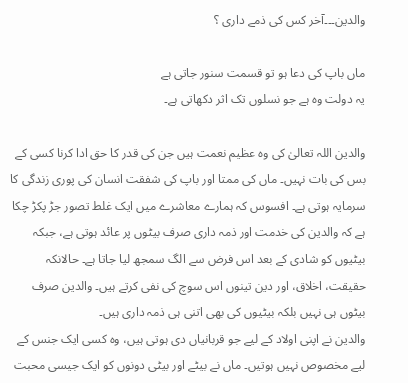والدین۔۔۔آخر کس کی ذمے داری ؟

ماں باپ کی دعا ہو تو قسمت سنور جاتی ہے
یہ دولت وہ ہے جو نسلوں تک اثر دکھاتی ہے۔

والدین اللہ تعالیٰ کی وہ عظیم نعمت ہیں جن کی قدر کا حق ادا کرنا کسی کے بس کی بات نہیں۔ ماں کی ممتا اور باپ کی شفقت انسان کی پوری زندگی کا سرمایہ ہوتی ہے۔ افسوس کہ ہمارے معاشرے میں ایک غلط تصور جڑ پکڑ چکا ہے کہ والدین کی خدمت اور ذمہ داری صرف بیٹوں پر عائد ہوتی ہے، جبکہ بیٹیوں کو شادی کے بعد اس فرض سے الگ سمجھ لیا جاتا ہے۔ حالانکہ حقیقت، اخلاق، اور دین تینوں اس سوچ کی نفی کرتے ہیں۔ والدین صرف بیٹوں ہی نہیں بلکہ بیٹیوں کی بھی اتنی ہی ذمہ داری ہیں۔
والدین نے اپنی اولاد کے لیے جو قربانیاں دی ہوتی ہیں، وہ کسی ایک جنس کے لیے مخصوص نہیں ہوتیں۔ ماں نے بیٹے اور بیٹی دونوں کو ایک جیسی محبت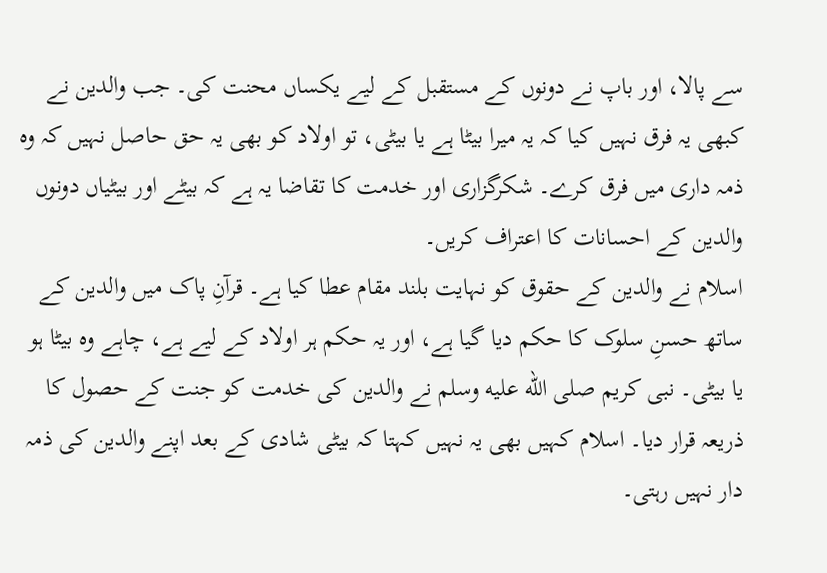سے پالا، اور باپ نے دونوں کے مستقبل کے لیے یکساں محنت کی۔ جب والدین نے کبھی یہ فرق نہیں کیا کہ یہ میرا بیٹا ہے یا بیٹی، تو اولاد کو بھی یہ حق حاصل نہیں کہ وہ ذمہ داری میں فرق کرے۔ شکرگزاری اور خدمت کا تقاضا یہ ہے کہ بیٹے اور بیٹیاں دونوں والدین کے احسانات کا اعتراف کریں۔
اسلام نے والدین کے حقوق کو نہایت بلند مقام عطا کیا ہے۔ قرآنِ پاک میں والدین کے ساتھ حسنِ سلوک کا حکم دیا گیا ہے، اور یہ حکم ہر اولاد کے لیے ہے، چاہے وہ بیٹا ہو یا بیٹی۔ نبی کریم صلى الله عليه وسلم نے والدین کی خدمت کو جنت کے حصول کا ذریعہ قرار دیا۔ اسلام کہیں بھی یہ نہیں کہتا کہ بیٹی شادی کے بعد اپنے والدین کی ذمہ دار نہیں رہتی۔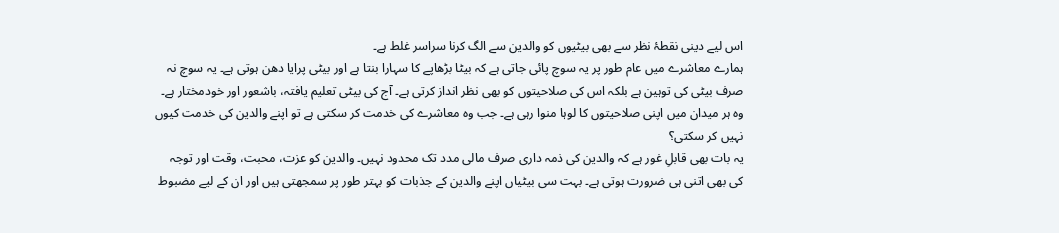اس لیے دینی نقطۂ نظر سے بھی بیٹیوں کو والدین سے الگ کرنا سراسر غلط ہے۔
ہمارے معاشرے میں عام طور پر یہ سوچ پائی جاتی ہے کہ بیٹا بڑھاپے کا سہارا بنتا ہے اور بیٹی پرایا دھن ہوتی ہے۔ یہ سوچ نہ صرف بیٹی کی توہین ہے بلکہ اس کی صلاحیتوں کو بھی نظر انداز کرتی ہے۔ آج کی بیٹی تعلیم یافتہ، باشعور اور خودمختار ہے۔ وہ ہر میدان میں اپنی صلاحیتوں کا لوہا منوا رہی ہے۔ جب وہ معاشرے کی خدمت کر سکتی ہے تو اپنے والدین کی خدمت کیوں نہیں کر سکتی؟
یہ بات بھی قابلِ غور ہے کہ والدین کی ذمہ داری صرف مالی مدد تک محدود نہیں۔ والدین کو عزت، محبت، وقت اور توجہ کی بھی اتنی ہی ضرورت ہوتی ہے۔ بہت سی بیٹیاں اپنے والدین کے جذبات کو بہتر طور پر سمجھتی ہیں اور ان کے لیے مضبوط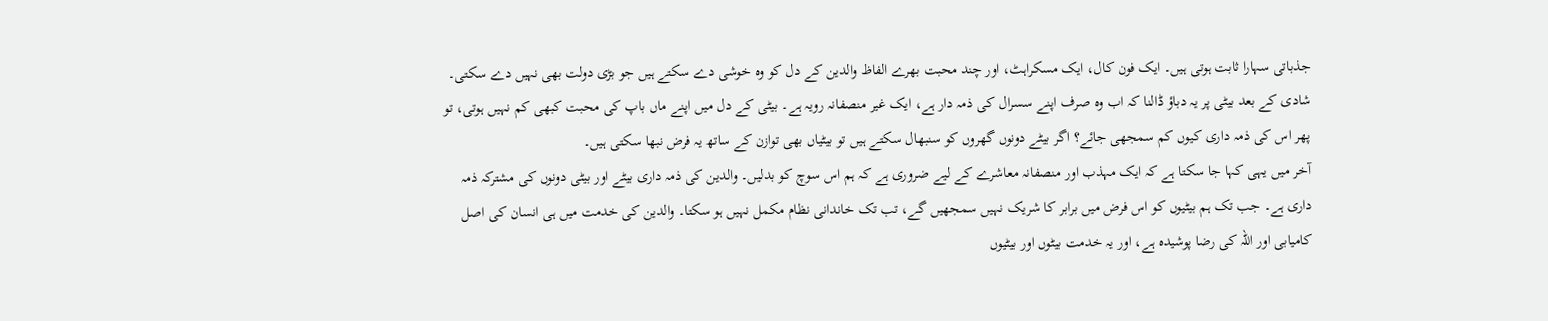جذباتی سہارا ثابت ہوتی ہیں۔ ایک فون کال، ایک مسکراہٹ، اور چند محبت بھرے الفاظ والدین کے دل کو وہ خوشی دے سکتے ہیں جو بڑی دولت بھی نہیں دے سکتی۔
شادی کے بعد بیٹی پر یہ دباؤ ڈالنا کہ اب وہ صرف اپنے سسرال کی ذمہ دار ہے، ایک غیر منصفانہ رویہ ہے۔ بیٹی کے دل میں اپنے ماں باپ کی محبت کبھی کم نہیں ہوتی، تو پھر اس کی ذمہ داری کیوں کم سمجھی جائے؟ اگر بیٹے دونوں گھروں کو سنبھال سکتے ہیں تو بیٹیاں بھی توازن کے ساتھ یہ فرض نبھا سکتی ہیں۔
آخر میں یہی کہا جا سکتا ہے کہ ایک مہذب اور منصفانہ معاشرے کے لیے ضروری ہے کہ ہم اس سوچ کو بدلیں۔ والدین کی ذمہ داری بیٹے اور بیٹی دونوں کی مشترکہ ذمہ داری ہے۔ جب تک ہم بیٹیوں کو اس فرض میں برابر کا شریک نہیں سمجھیں گے، تب تک خاندانی نظام مکمل نہیں ہو سکتا۔ والدین کی خدمت میں ہی انسان کی اصل کامیابی اور اللہ کی رضا پوشیدہ ہے، اور یہ خدمت بیٹوں اور بیٹیوں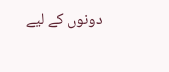دونوں کے لیے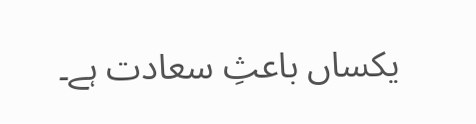یکساں باعثِ سعادت ہے۔